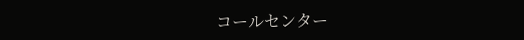コールセンター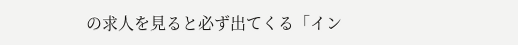の求人を見ると必ず出てくる「イン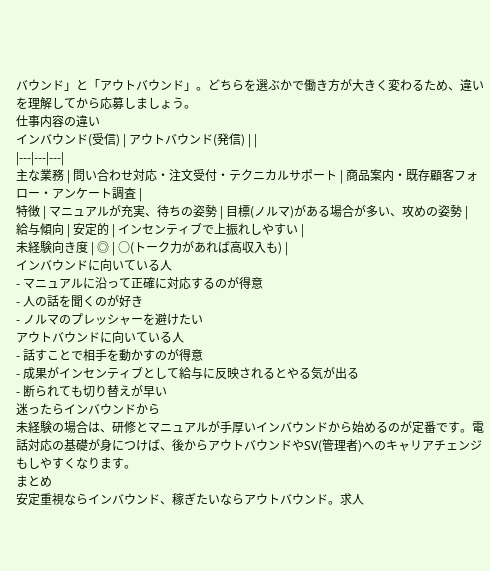バウンド」と「アウトバウンド」。どちらを選ぶかで働き方が大きく変わるため、違いを理解してから応募しましょう。
仕事内容の違い
インバウンド(受信) | アウトバウンド(発信) | |
|---|---|---|
主な業務 | 問い合わせ対応・注文受付・テクニカルサポート | 商品案内・既存顧客フォロー・アンケート調査 |
特徴 | マニュアルが充実、待ちの姿勢 | 目標(ノルマ)がある場合が多い、攻めの姿勢 |
給与傾向 | 安定的 | インセンティブで上振れしやすい |
未経験向き度 | ◎ | ○(トーク力があれば高収入も) |
インバウンドに向いている人
- マニュアルに沿って正確に対応するのが得意
- 人の話を聞くのが好き
- ノルマのプレッシャーを避けたい
アウトバウンドに向いている人
- 話すことで相手を動かすのが得意
- 成果がインセンティブとして給与に反映されるとやる気が出る
- 断られても切り替えが早い
迷ったらインバウンドから
未経験の場合は、研修とマニュアルが手厚いインバウンドから始めるのが定番です。電話対応の基礎が身につけば、後からアウトバウンドやSV(管理者)へのキャリアチェンジもしやすくなります。
まとめ
安定重視ならインバウンド、稼ぎたいならアウトバウンド。求人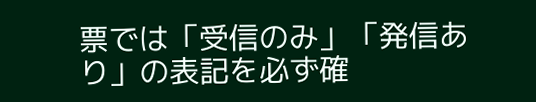票では「受信のみ」「発信あり」の表記を必ず確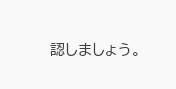認しましょう。